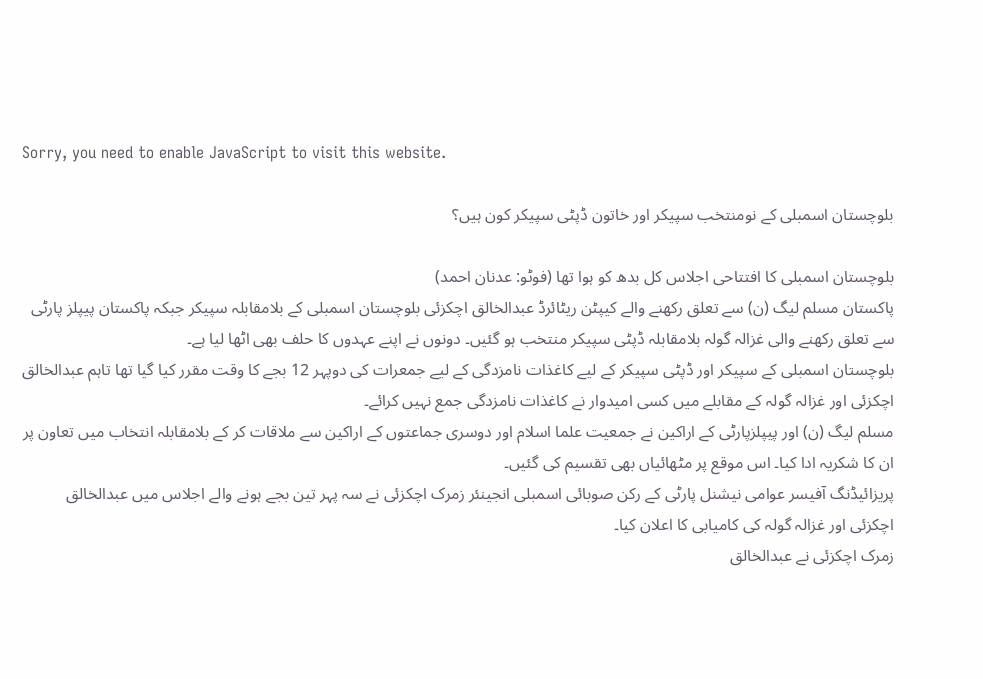Sorry, you need to enable JavaScript to visit this website.

بلوچستان اسمبلی کے نومنتخب سپیکر اور خاتون ڈپٹی سپیکر کون ہیں؟

بلوچستان اسمبلی کا افتتاحی اجلاس کل بدھ کو ہوا تھا (فوٹو: عدنان احمد)
پاکستان مسلم لیگ (ن) سے تعلق رکھنے والے کیپٹن ریٹائرڈ عبدالخالق اچکزئی بلوچستان اسمبلی کے بلامقابلہ سپیکر جبکہ پاکستان پیپلز پارٹی سے تعلق رکھنے والی غزالہ گولہ بلامقابلہ ڈپٹی سپیکر منتخب ہو گئیں۔ دونوں نے اپنے عہدوں کا حلف بھی اٹھا لیا ہے۔
بلوچستان اسمبلی کے سپیکر اور ڈپٹی سپیکر کے لیے کاغذات نامزدگی کے لیے جمعرات کی دوپہر 12 بجے کا وقت مقرر کیا گیا تھا تاہم عبدالخالق اچکزئی اور غزالہ گولہ کے مقابلے میں کسی امیدوار نے کاغذات نامزدگی جمع نہیں کرائے۔
مسلم لیگ (ن) اور پیپلزپارٹی کے اراکین نے جمعیت علما اسلام اور دوسری جماعتوں کے اراکین سے ملاقات کر کے بلامقابلہ انتخاب میں تعاون پر ان کا شکریہ ادا کیا۔ اس موقع پر مٹھائیاں بھی تقسیم کی گئیں۔
پریزائیڈنگ آفیسر عوامی نیشنل پارٹی کے رکن صوبائی اسمبلی انجینئر زمرک اچکزئی نے سہ پہر تین بجے ہونے والے اجلاس میں عبدالخالق اچکزئی اور غزالہ گولہ کی کامیابی کا اعلان کیا۔
زمرک اچکزئی نے عبدالخالق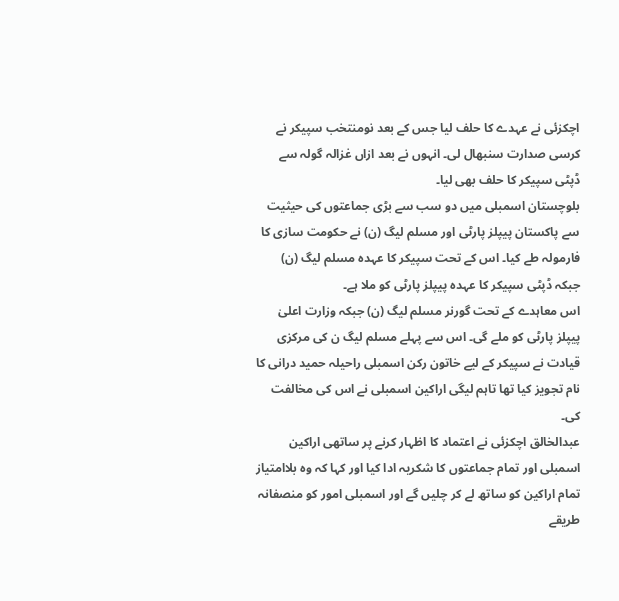اچکزئی نے عہدے کا حلف لیا جس کے بعد نومنتخب سپیکر نے کرسی صدارت سنبھال لی۔ انہوں نے بعد ازاں غزالہ گولہ سے ڈپٹی سپیکر کا حلف بھی لیا۔
بلوچستان اسمبلی میں دو سب سے بڑی جماعتوں کی حیثیت سے پاکستان پیپلز پارٹی اور مسلم لیگ (ن) نے حکومت سازی کا فارمولہ طے کیا۔ اس کے تحت سپیکر کا عہدہ مسلم لیگ (ن) جبکہ ڈپٹی سپیکر کا عہدہ پیپلز پارٹی کو ملا ہے۔
اس معاہدے کے تحت گورنر مسلم لیگ (ن) جبکہ وزارت اعلیٰ پیپلز پارٹی کو ملے گی۔ اس سے پہلے مسلم لیگ ن کی مرکزی قیادت نے سپیکر کے لیے خاتون رکن اسمبلی راحیلہ حمید درانی کا نام تجویز کیا تھا تاہم لیگی اراکین اسمبلی نے اس کی مخالفت کی۔
عبدالخالق اچکزئی نے اعتماد کا اظہار کرنے پر ساتھی اراکین اسمبلی اور تمام جماعتوں کا شکریہ ادا کیا اور کہا کہ وہ بلاامتیاز تمام اراکین کو ساتھ لے کر چلیں گے اور اسمبلی امور کو منصفانہ طریقے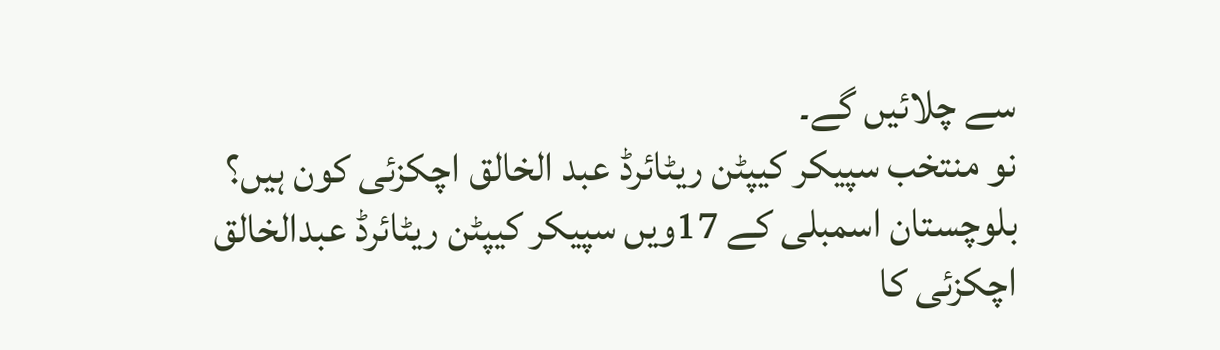سے چلائیں گے۔
نو منتخب سپیکر کیپٹن ریٹائرڈ عبد الخالق اچکزئی کون ہیں؟
بلوچستان اسمبلی کے 17ویں سپیکر کیپٹن ریٹائرڈ عبدالخالق اچکزئی کا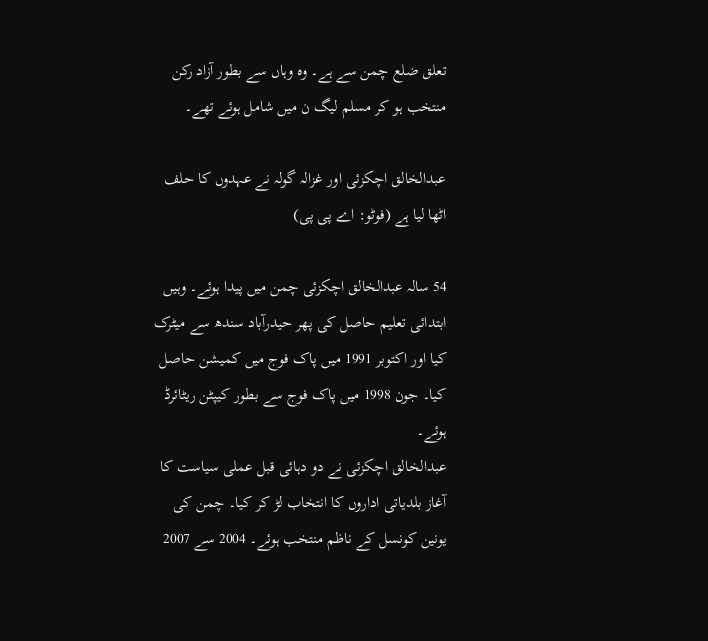تعلق ضلع چمن سے ہے۔ وہ وہاں سے بطور آزاد رکن منتخب ہو کر مسلم لیگ ن میں شامل ہوئے تھے۔

عبدالخالق اچکزئی اور غزالہ گولہ نے عہدوں کا حلف اٹھا لیا ہے (فوٹو: اے پی پی)

54 سالہ عبدالخالق اچکزئی چمن میں پیدا ہوئے۔ وہیں ابتدائی تعلیم حاصل کی پھر حیدرآباد سندھ سے میٹرک کیا اور اکتوبر 1991 میں پاک فوج میں کمیشن حاصل کیا۔ جون 1998 میں پاک فوج سے بطور کیپٹن ریٹائرڈ ہوئے۔
عبدالخالق اچکزئی نے دو دہائی قبل عملی سیاست کا آغاز بلدیاتی اداروں کا انتخاب لڑ کر کیا۔ چمن کی یونین کونسل کے ناظم منتخب ہوئے۔ 2004 سے 2007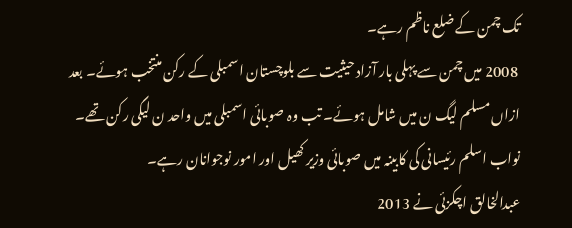تک چمن کے ضلع ناظم رہے۔
 2008 میں چمن سے پہلی بار آزاد حیثیت سے بلوچستان اسمبلی کے رکن منتخب ہوئے۔ بعد ازاں مسلم لیگ ن میں شامل ہوئے۔ تب وہ صوبائی اسمبلی میں واحد ن لیگی رکن تھے۔ نواب اسلم رئیسانی کی کابینہ میں صوبائی وزیر کھیل اور امور نوجوانان رہے۔
عبدالخالق اچکزئی نے 2013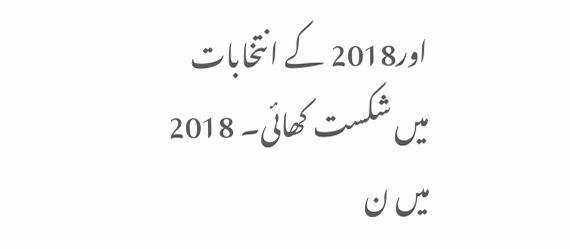اور2018 کے انتخابات میں شکست کھائی۔ 2018 میں ن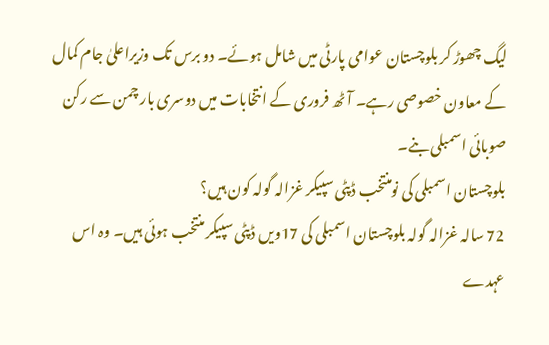لیگ چھوڑ کر بلوچستان عوامی پارٹی میں شامل ہوئے۔ دو برس تک وزیراعلیٰ جام کمال کے معاون خصوصی رہے۔ آٹھ فروری کے انتخابات میں دوسری بار چمن سے رکن صوبائی اسمبلی بنے۔
بلوچستان اسمبلی کی نومنتخب ڈپٹی سپیکر غزالہ گولہ کون ہیں؟
72 سالہ غزالہ گولہ بلوچستان اسمبلی کی 17ویں ڈپٹی سپیکر منتخب ہوئی ہیں۔ وہ اس عہدے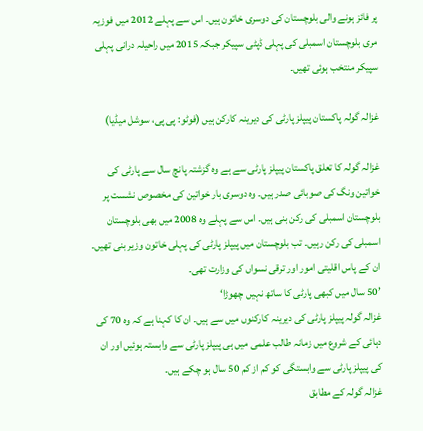پر فائز ہونے والی بلوچستان کی دوسری خاتون ہیں۔ اس سے پہلے 2012 میں فوزیہ مری بلوچستان اسمبلی کی پہلی ڈپٹی سپیکر جبکہ 2015 میں راحیلہ درانی پہلی سپیکر منتخب ہوئی تھیں۔

غزالہ گولہ پاکستان پیپلز پارٹی کی دیرینہ کارکن ہیں (فوٹو: پی پی، سوشل میڈیا)

غزالہ گولہ کا تعلق پاکستان پیپلز پارٹی سے ہے وہ گزشتہ پانچ سال سے پارٹی کی خواتین ونگ کی صوبائی صدر ہیں۔ وہ دوسری بار خواتین کی مخصوص نشست پر بلوچستان اسمبلی کی رکن بنی ہیں۔ اس سے پہلے وہ 2008 میں بھی بلوچستان اسمبلی کی رکن رہیں۔ تب بلوچستان میں پیپلز پارٹی کی پہلی خاتون وزیر بنی تھیں۔ ان کے پاس اقلیتی امور اور ترقی نسواں کی وزارت تھی۔
’50 سال میں کبھی پارٹی کا ساتھ نہیں چھوڑا‘
غزالہ گولہ پیپلز پارٹی کی دیرینہ کارکنوں میں سے ہیں۔ ان کا کہنا ہے کہ وہ 70 کی دہائی کے شروع میں زمانہ طالب علمی میں ہی پیپلز پارٹی سے وابستہ ہوئیں اور ان کی پیپلز پارٹی سے وابستگی کو کم از کم 50 سال ہو چکے ہیں۔
غزالہ گولہ کے مطابق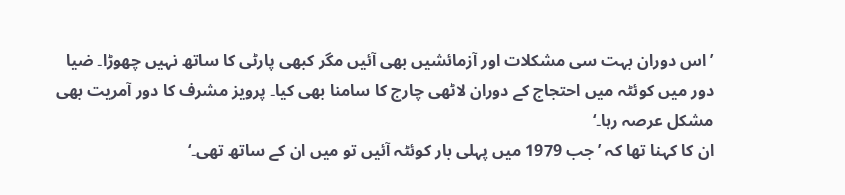’اس دوران بہت سی مشکلات اور آزمائشیں بھی آئیں مگر کبھی پارٹی کا ساتھ نہیں چھوڑا۔ ضیا دور میں کوئٹہ میں احتجاج کے دوران لاٹھی چارج کا سامنا بھی کیا۔ پرویز مشرف کا دور آمریت بھی مشکل عرصہ رہا۔‘
ان کا کہنا تھا کہ ’جب 1979 میں پہلی بار کوئٹہ آئیں تو میں ان کے ساتھ تھی۔‘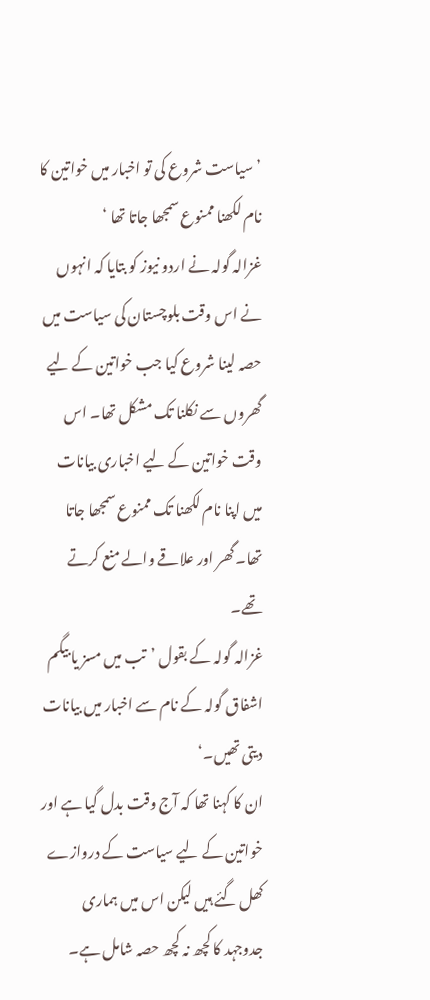’سیاست شروع کی تو اخبار میں خواتین کا نام لکھنا ممنوع سمجھا جاتا تھا ‘
غزالہ گولہ نے اردو نیوز کو بتایا کہ انہوں نے اس وقت بلوچستان کی سیاست میں حصہ لینا شروع کیا جب خواتین کے لیے گھروں سے نکلنا تک مشکل تھا۔ اس وقت خواتین کے لیے اخباری بیانات میں اپنا نام لکھنا تک ممنوع سمجھا جاتا تھا۔ گھر اور علاقے والے منع کرتے تھے۔
غزالہ گولہ کے بقول ’تب میں مسز یا بیگم اشفاق گولہ کے نام سے اخبار میں بیانات دیتی تھیں۔‘
ان کا کہنا تھا کہ آج وقت بدل گیا ہے اور خواتین کے لیے سیاست کے دروازے کھل گئے ہیں لیکن اس میں ہماری جدوجہد کا کچھ نہ کچھ حصہ شامل ہے۔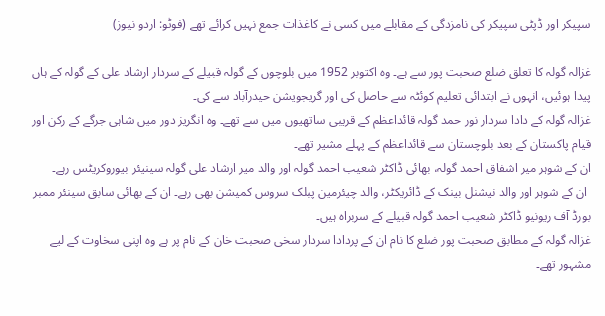سپیکر اور ڈپٹی سپیکر کی نامزدگی کے مقابلے میں کسی نے کاغذات جمع نہیں کرائے تھے (فوٹو: اردو نیوز)

غزالہ گولہ کا تعلق ضلع صحبت پور سے ہے۔ وہ اکتوبر 1952 میں بلوچوں کے گولہ قبیلے کے سردار ارشاد علی کے گولہ کے ہاں پیدا ہوئیں، انہوں نے ابتدائی تعلیم کوئٹہ سے حاصل کی اور گریجویشن حیدرآباد سے کی۔
غزالہ گولہ کے دادا سردار نور حمد گولہ قائداعظم کے قریبی ساتھیوں میں سے تھے۔ وہ انگریز دور میں شاہی جرگے کے رکن اور قیام پاکستان کے بعد بلوچستان سے قائداعظم کے پہلے مشیر تھے۔
ان کے شوہر میر اشفاق احمد گولہ، بھائی ڈاکٹر شعیب احمد گولہ اور والد میر ارشاد علی گولہ سینیئر بیوروکریٹس رہے۔
 ان کے شوہر اور والد نیشنل بینک کے ڈائریکٹر، والد چیئرمین پبلک سروس کمیشن بھی رہے۔ ان کے بھائی سابق سینئر ممبر بورڈ آف ریونیو ڈاکٹر شعیب احمد گولہ قبیلے کے سربراہ ہیں۔
غزالہ گولہ کے مطابق صحبت پور ضلع کا نام ان کے پردادا سردار سخی صحبت خان کے نام پر ہے وہ اپنی سخاوت کے لیے مشہور تھے۔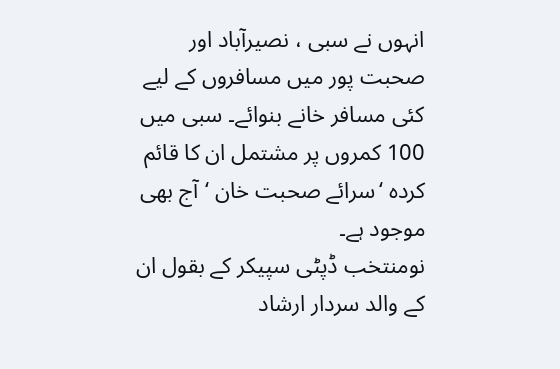انہوں نے سبی ، نصیرآباد اور صحبت پور میں مسافروں کے لیے کئی مسافر خانے بنوائے۔ سبی میں 100 کمروں پر مشتمل ان کا قائم کردہ ‘سرائے صحبت خان ‘آج بھی موجود ہے۔
نومنتخب ڈپٹی سپیکر کے بقول ان کے والد سردار ارشاد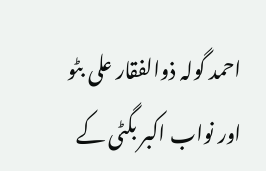احمد گولہ ذوالفقار علی بٹو اور نواب اکبر بگٹی کے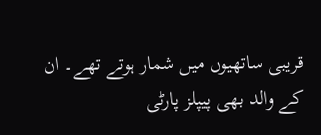قریبی ساتھیوں میں شمار ہوتے تھے۔ ان کے والد بھی پیپلز پارٹی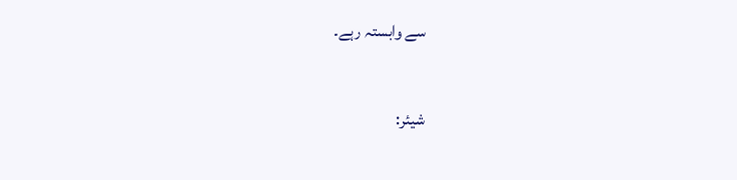سے وابستہ رہے۔

شیئر: